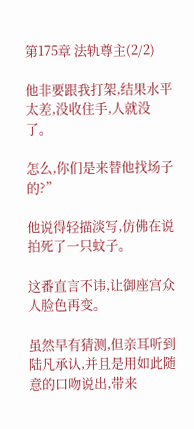第175章 法轨尊主(2/2)

他非要跟我打架,结果水平太差,没收住手,人就没了。

怎么,你们是来替他找场子的?”

他说得轻描淡写,仿佛在说拍死了一只蚊子。

这番直言不讳,让御座宫众人脸色再变。

虽然早有猜测,但亲耳听到陆凡承认,并且是用如此随意的口吻说出,带来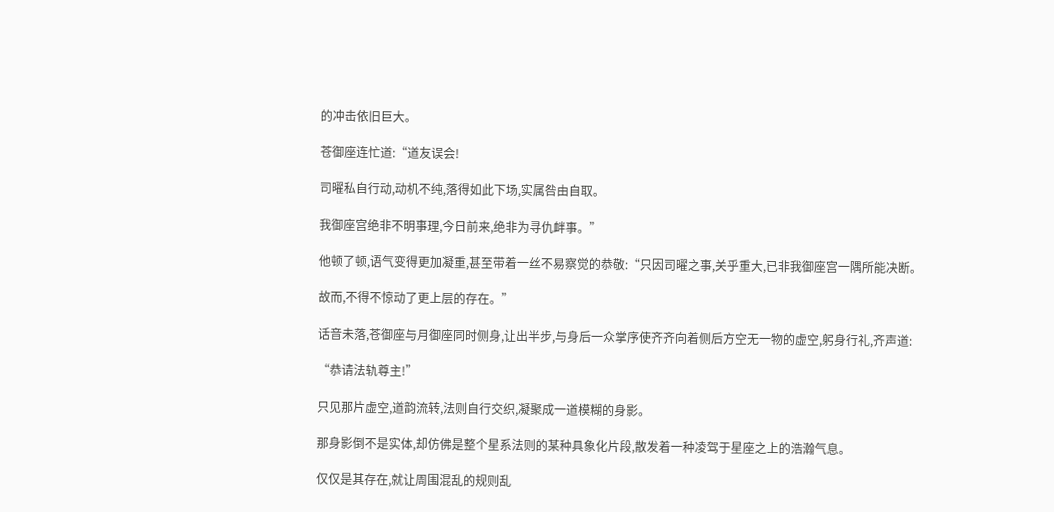的冲击依旧巨大。

苍御座连忙道:“道友误会!

司曜私自行动,动机不纯,落得如此下场,实属咎由自取。

我御座宫绝非不明事理,今日前来,绝非为寻仇衅事。”

他顿了顿,语气变得更加凝重,甚至带着一丝不易察觉的恭敬:“只因司曜之事,关乎重大,已非我御座宫一隅所能决断。

故而,不得不惊动了更上层的存在。”

话音未落,苍御座与月御座同时侧身,让出半步,与身后一众掌序使齐齐向着侧后方空无一物的虚空,躬身行礼,齐声道:

“恭请法轨尊主!”

只见那片虚空,道韵流转,法则自行交织,凝聚成一道模糊的身影。

那身影倒不是实体,却仿佛是整个星系法则的某种具象化片段,散发着一种凌驾于星座之上的浩瀚气息。

仅仅是其存在,就让周围混乱的规则乱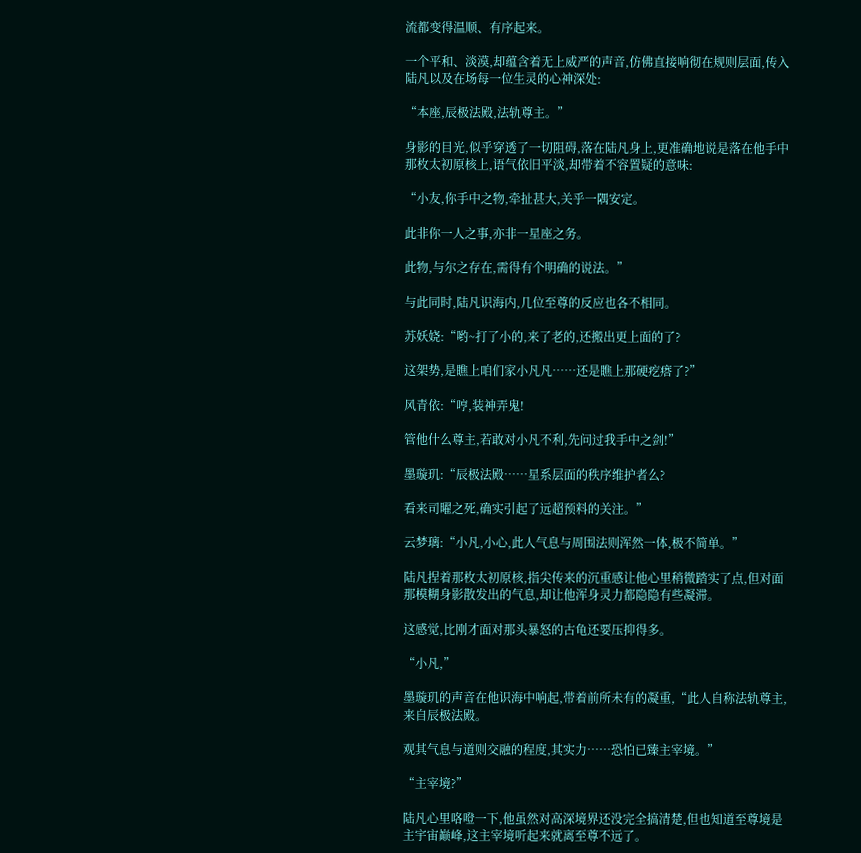流都变得温顺、有序起来。

一个平和、淡漠,却蕴含着无上威严的声音,仿佛直接响彻在规则层面,传入陆凡以及在场每一位生灵的心神深处:

“本座,辰极法殿,法轨尊主。”

身影的目光,似乎穿透了一切阻碍,落在陆凡身上,更准确地说是落在他手中那枚太初原核上,语气依旧平淡,却带着不容置疑的意味:

“小友,你手中之物,牵扯甚大,关乎一隅安定。

此非你一人之事,亦非一星座之务。

此物,与尔之存在,需得有个明确的说法。”

与此同时,陆凡识海内,几位至尊的反应也各不相同。

苏妖娆:“哟~打了小的,来了老的,还搬出更上面的了?

这架势,是瞧上咱们家小凡凡……还是瞧上那硬疙瘩了?”

风青依:“哼,装神弄鬼!

管他什么尊主,若敢对小凡不利,先问过我手中之剑!”

墨璇玑:“辰极法殿……星系层面的秩序维护者么?

看来司曜之死,确实引起了远超预料的关注。”

云梦璃:“小凡,小心,此人气息与周围法则浑然一体,极不简单。”

陆凡捏着那枚太初原核,指尖传来的沉重感让他心里稍微踏实了点,但对面那模糊身影散发出的气息,却让他浑身灵力都隐隐有些凝滞。

这感觉,比刚才面对那头暴怒的古龟还要压抑得多。

“小凡,”

墨璇玑的声音在他识海中响起,带着前所未有的凝重,“此人自称法轨尊主,来自辰极法殿。

观其气息与道则交融的程度,其实力……恐怕已臻主宰境。”

“主宰境?”

陆凡心里咯噔一下,他虽然对高深境界还没完全搞清楚,但也知道至尊境是主宇宙巅峰,这主宰境听起来就离至尊不远了。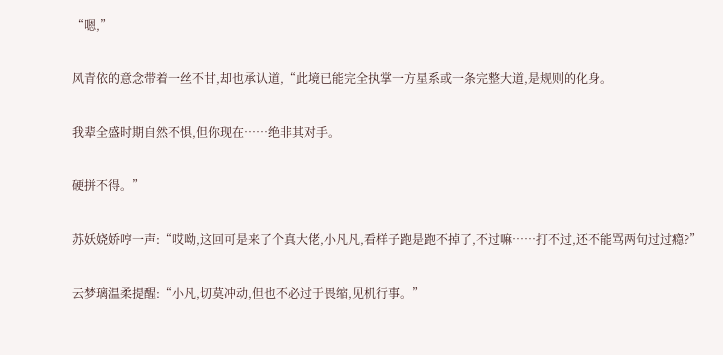“嗯,”

风青依的意念带着一丝不甘,却也承认道,“此境已能完全执掌一方星系或一条完整大道,是规则的化身。

我辈全盛时期自然不惧,但你现在……绝非其对手。

硬拼不得。”

苏妖娆娇哼一声:“哎呦,这回可是来了个真大佬,小凡凡,看样子跑是跑不掉了,不过嘛……打不过,还不能骂两句过过瘾?”

云梦璃温柔提醒:“小凡,切莫冲动,但也不必过于畏缩,见机行事。”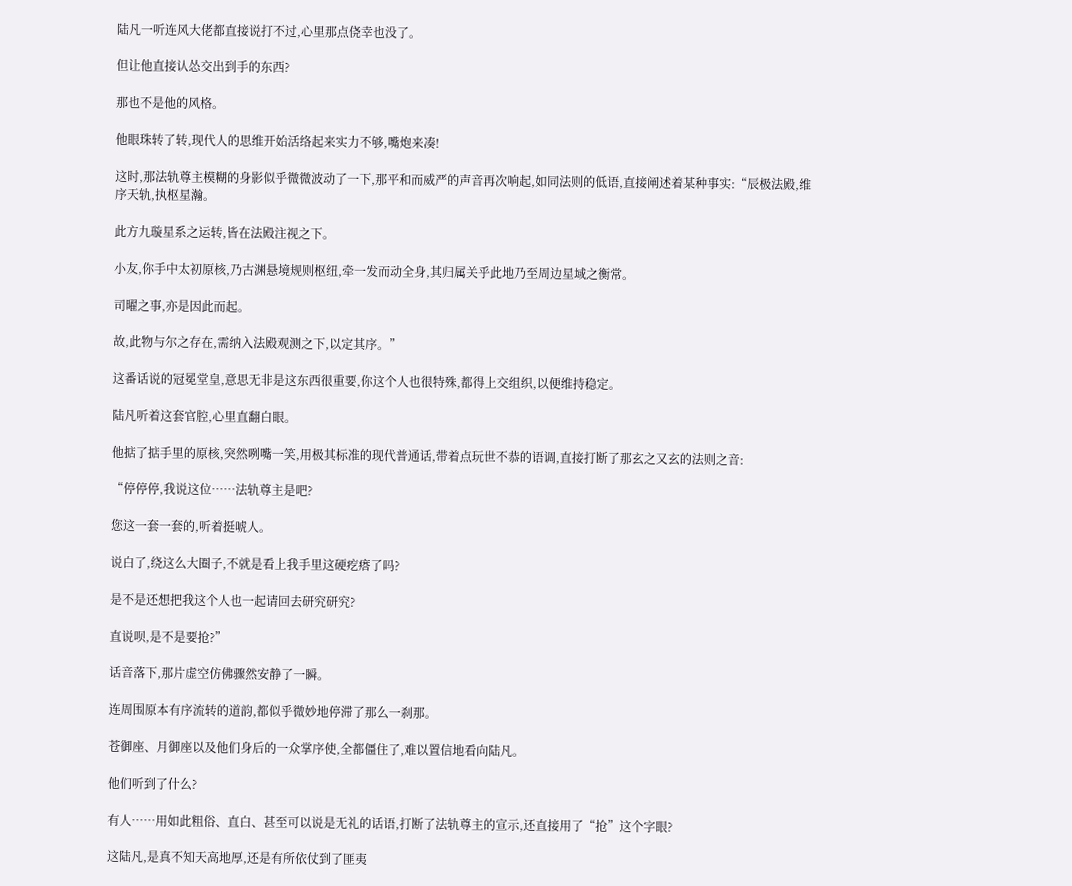陆凡一听连风大佬都直接说打不过,心里那点侥幸也没了。

但让他直接认怂交出到手的东西?

那也不是他的风格。

他眼珠转了转,现代人的思维开始活络起来实力不够,嘴炮来凑!

这时,那法轨尊主模糊的身影似乎微微波动了一下,那平和而威严的声音再次响起,如同法则的低语,直接阐述着某种事实:“辰极法殿,维序天轨,执枢星瀚。

此方九璇星系之运转,皆在法殿注视之下。

小友,你手中太初原核,乃古渊悬境规则枢纽,牵一发而动全身,其归属关乎此地乃至周边星域之衡常。

司曜之事,亦是因此而起。

故,此物与尔之存在,需纳入法殿观测之下,以定其序。”

这番话说的冠冕堂皇,意思无非是这东西很重要,你这个人也很特殊,都得上交组织,以便维持稳定。

陆凡听着这套官腔,心里直翻白眼。

他掂了掂手里的原核,突然咧嘴一笑,用极其标准的现代普通话,带着点玩世不恭的语调,直接打断了那玄之又玄的法则之音:

“停停停,我说这位……法轨尊主是吧?

您这一套一套的,听着挺唬人。

说白了,绕这么大圈子,不就是看上我手里这硬疙瘩了吗?

是不是还想把我这个人也一起请回去研究研究?

直说呗,是不是要抢?”

话音落下,那片虚空仿佛骤然安静了一瞬。

连周围原本有序流转的道韵,都似乎微妙地停滞了那么一刹那。

苍御座、月御座以及他们身后的一众掌序使,全都僵住了,难以置信地看向陆凡。

他们听到了什么?

有人……用如此粗俗、直白、甚至可以说是无礼的话语,打断了法轨尊主的宣示,还直接用了“抢”这个字眼?

这陆凡,是真不知天高地厚,还是有所依仗到了匪夷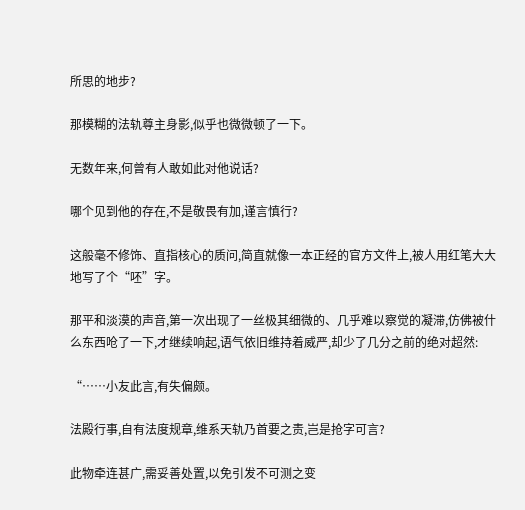所思的地步?

那模糊的法轨尊主身影,似乎也微微顿了一下。

无数年来,何曾有人敢如此对他说话?

哪个见到他的存在,不是敬畏有加,谨言慎行?

这般毫不修饰、直指核心的质问,简直就像一本正经的官方文件上,被人用红笔大大地写了个“呸”字。

那平和淡漠的声音,第一次出现了一丝极其细微的、几乎难以察觉的凝滞,仿佛被什么东西呛了一下,才继续响起,语气依旧维持着威严,却少了几分之前的绝对超然:

“……小友此言,有失偏颇。

法殿行事,自有法度规章,维系天轨乃首要之责,岂是抢字可言?

此物牵连甚广,需妥善处置,以免引发不可测之变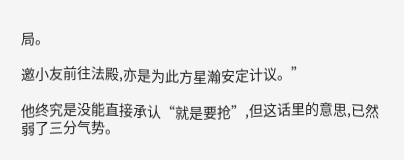局。

邀小友前往法殿,亦是为此方星瀚安定计议。”

他终究是没能直接承认“就是要抢”,但这话里的意思,已然弱了三分气势。